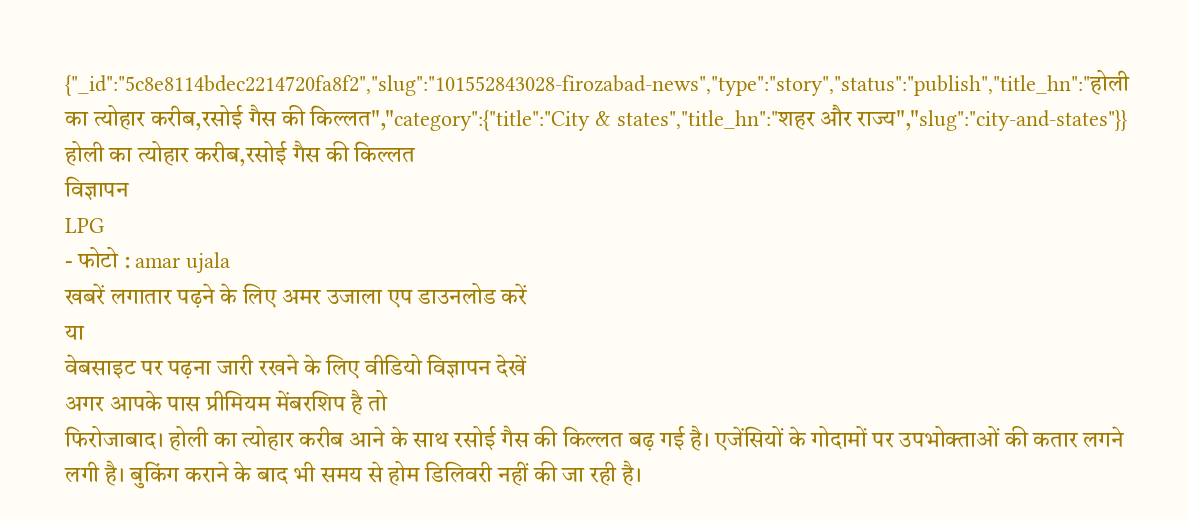{"_id":"5c8e8114bdec2214720fa8f2","slug":"101552843028-firozabad-news","type":"story","status":"publish","title_hn":"होली का त्योहार करीब,रसोई गैस की किल्लत","category":{"title":"City & states","title_hn":"शहर और राज्य","slug":"city-and-states"}}
होली का त्योहार करीब,रसोई गैस की किल्लत
विज्ञापन
LPG
- फोटो : amar ujala
खबरें लगातार पढ़ने के लिए अमर उजाला एप डाउनलोड करें
या
वेबसाइट पर पढ़ना जारी रखने के लिए वीडियो विज्ञापन देखें
अगर आपके पास प्रीमियम मेंबरशिप है तो
फिरोजाबाद। होली का त्योहार करीब आने के साथ रसोई गैस की किल्लत बढ़ गई है। एजेंसियों के गोदामों पर उपभोक्ताओं की कतार लगने लगी है। बुकिंग कराने के बाद भी समय से होम डिलिवरी नहीं की जा रही है।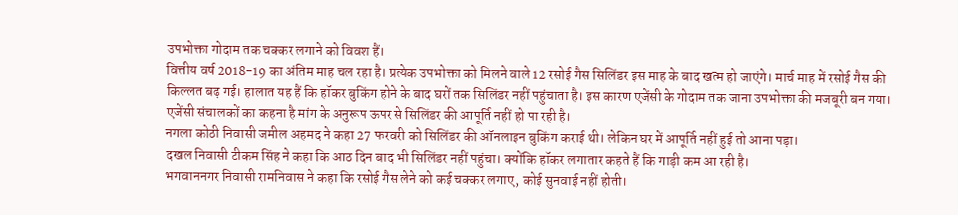उपभोक्ता गोदाम तक चक्कर लगाने को विवश हैं।
वित्तीय वर्ष 2018-19 का अंतिम माह चल रहा है। प्रत्येक उपभोक्ता को मिलने वाले 12 रसोई गैस सिलिंडर इस माह के बाद खत्म हो जाएंगे। मार्च माह में रसोई गैस की किल्लत बढ़ गई। हालात यह हैं कि हॉकर बुकिंग होने के बाद घरों तक सिलिंडर नहीं पहुंचाता है। इस कारण एजेंसी के गोदाम तक जाना उपभोक्ता की मजबूरी बन गया। एजेंसी संचालकों का कहना है मांग के अनुरूप ऊपर से सिलिंडर की आपूर्ति नहीं हो पा रही है।
नगला कोठी निवासी जमील अहमद ने कहा 27 फरवरी को सिलिंडर की ऑनलाइन बुकिंग कराई थी। लेकिन घर में आपूर्ति नहीं हुई तो आना पड़ा।
दखल निवासी टीकम सिंह ने कहा कि आठ दिन बाद भी सिलिंडर नहीं पहुंचा। क्योंकि हॉकर लगातार कहते हैं कि गाड़ी कम आ रही है।
भगवाननगर निवासी रामनिवास ने कहा कि रसोई गैस लेने को कई चक्कर लगाए, कोई सुनवाई नहीं होती।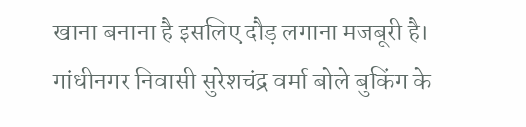खाना बनाना है इसलिए दौड़ लगाना मजबूरी है।
गांधीनगर निवासी सुरेशचंद्र वर्मा बोले बुकिंग के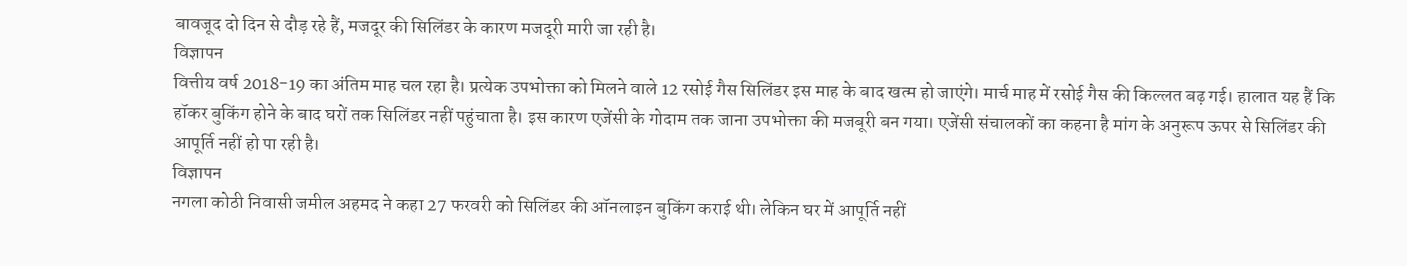बावजूद दो दिन से दौड़ रहे हैं, मजदूर की सिलिंडर के कारण मजदूरी मारी जा रही है।
विज्ञापन
वित्तीय वर्ष 2018-19 का अंतिम माह चल रहा है। प्रत्येक उपभोक्ता को मिलने वाले 12 रसोई गैस सिलिंडर इस माह के बाद खत्म हो जाएंगे। मार्च माह में रसोई गैस की किल्लत बढ़ गई। हालात यह हैं कि हॉकर बुकिंग होने के बाद घरों तक सिलिंडर नहीं पहुंचाता है। इस कारण एजेंसी के गोदाम तक जाना उपभोक्ता की मजबूरी बन गया। एजेंसी संचालकों का कहना है मांग के अनुरूप ऊपर से सिलिंडर की आपूर्ति नहीं हो पा रही है।
विज्ञापन
नगला कोठी निवासी जमील अहमद ने कहा 27 फरवरी को सिलिंडर की ऑनलाइन बुकिंग कराई थी। लेकिन घर में आपूर्ति नहीं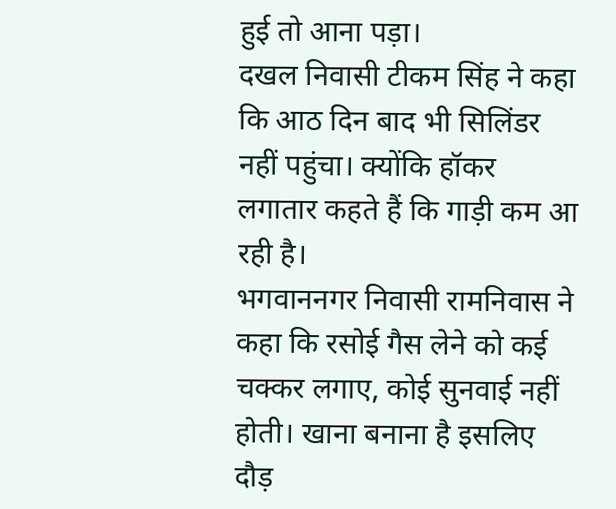हुई तो आना पड़ा।
दखल निवासी टीकम सिंह ने कहा कि आठ दिन बाद भी सिलिंडर नहीं पहुंचा। क्योंकि हॉकर लगातार कहते हैं कि गाड़ी कम आ रही है।
भगवाननगर निवासी रामनिवास ने कहा कि रसोई गैस लेने को कई चक्कर लगाए, कोई सुनवाई नहीं होती। खाना बनाना है इसलिए दौड़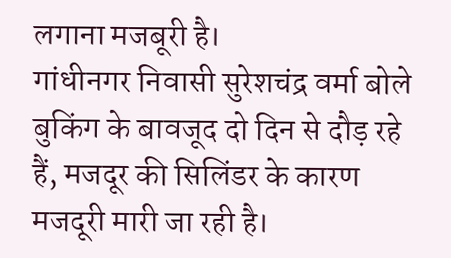लगाना मजबूरी है।
गांधीनगर निवासी सुरेशचंद्र वर्मा बोले बुकिंग के बावजूद दो दिन से दौड़ रहे हैं, मजदूर की सिलिंडर के कारण मजदूरी मारी जा रही है।